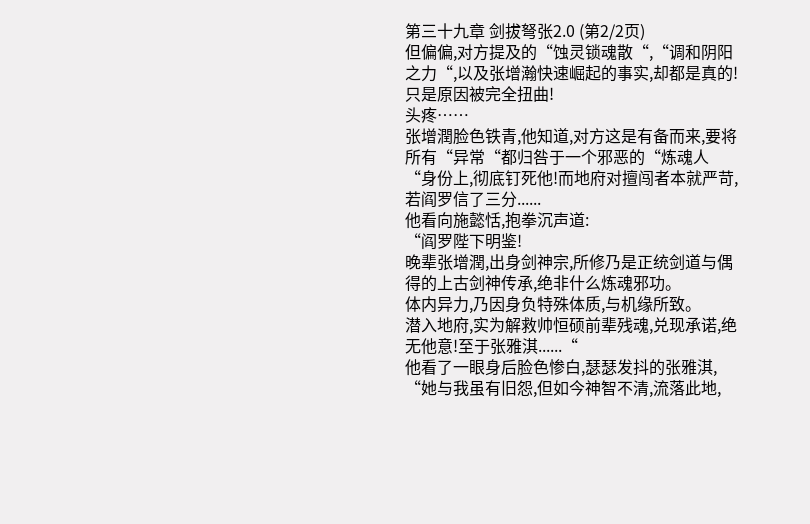第三十九章 剑拔弩张2.0 (第2/2页)
但偏偏,对方提及的“蚀灵锁魂散“,“调和阴阳之力“,以及张增瀚快速崛起的事实,却都是真的!
只是原因被完全扭曲!
头疼……
张增潤脸色铁青,他知道,对方这是有备而来,要将所有“异常“都归咎于一个邪恶的“炼魂人“身份上,彻底钉死他!而地府对擅闯者本就严苛,若阎罗信了三分......
他看向施懿恬,抱拳沉声道:
“阎罗陛下明鉴!
晚辈张增潤,出身剑神宗,所修乃是正统剑道与偶得的上古剑神传承,绝非什么炼魂邪功。
体内异力,乃因身负特殊体质,与机缘所致。
潜入地府,实为解救帅恒硕前辈残魂,兑现承诺,绝无他意!至于张雅淇......“
他看了一眼身后脸色惨白,瑟瑟发抖的张雅淇,
“她与我虽有旧怨,但如今神智不清,流落此地,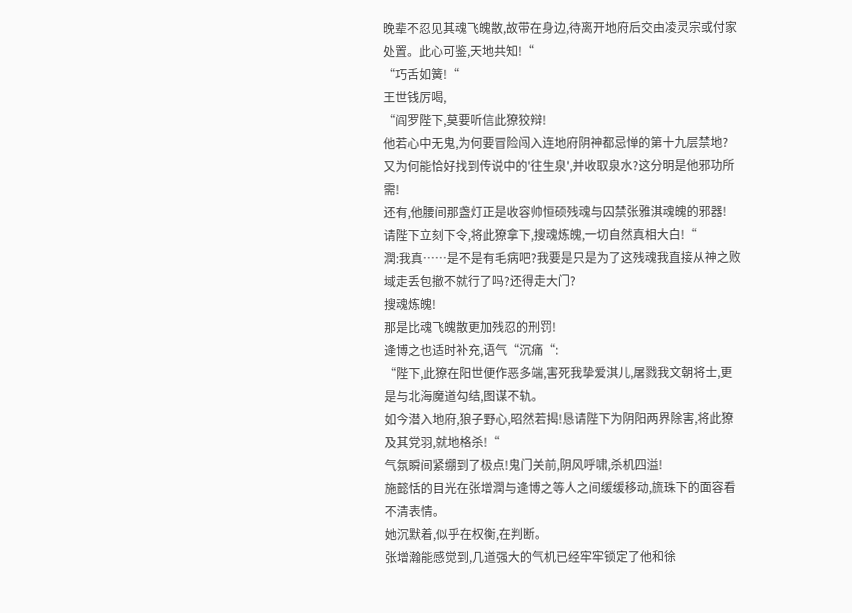晚辈不忍见其魂飞魄散,故带在身边,待离开地府后交由凌灵宗或付家处置。此心可鉴,天地共知!“
“巧舌如簧!“
王世钱厉喝,
“阎罗陛下,莫要听信此獠狡辩!
他若心中无鬼,为何要冒险闯入连地府阴神都忌惮的第十九层禁地?
又为何能恰好找到传说中的'往生泉',并收取泉水?这分明是他邪功所需!
还有,他腰间那盏灯正是收容帅恒硕残魂与囚禁张雅淇魂魄的邪器!
请陛下立刻下令,将此獠拿下,搜魂炼魄,一切自然真相大白!“
潤:我真……是不是有毛病吧?我要是只是为了这残魂我直接从神之败域走丢包撤不就行了吗?还得走大门?
搜魂炼魄!
那是比魂飞魄散更加残忍的刑罚!
逄博之也适时补充,语气“沉痛“:
“陛下,此獠在阳世便作恶多端,害死我挚爱淇儿,屠戮我文朝将士,更是与北海魔道勾结,图谋不轨。
如今潜入地府,狼子野心,昭然若揭!恳请陛下为阴阳两界除害,将此獠及其党羽,就地格杀!“
气氛瞬间紧绷到了极点!鬼门关前,阴风呼啸,杀机四溢!
施懿恬的目光在张增潤与逄博之等人之间缓缓移动,旒珠下的面容看不清表情。
她沉默着,似乎在权衡,在判断。
张增瀚能感觉到,几道强大的气机已经牢牢锁定了他和徐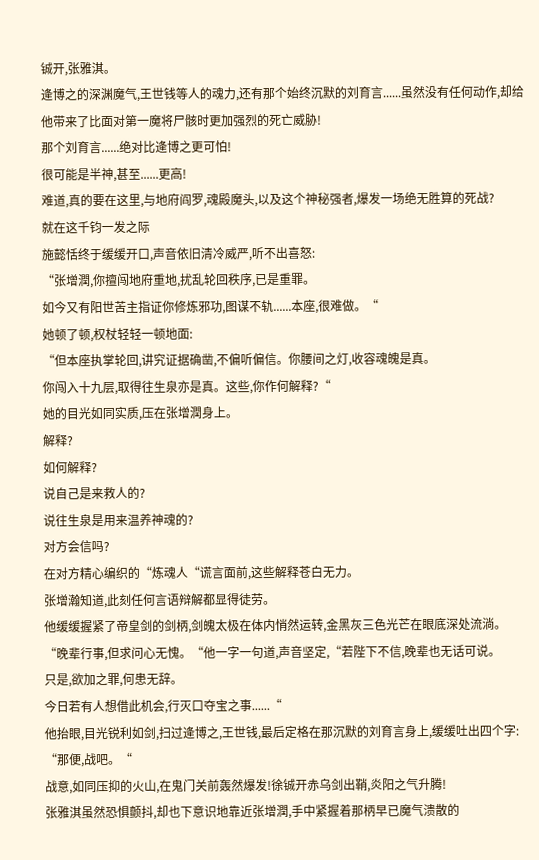铖开,张雅淇。
逄博之的深渊魔气,王世钱等人的魂力,还有那个始终沉默的刘育言......虽然没有任何动作,却给他带来了比面对第一魔将尸骸时更加强烈的死亡威胁!
那个刘育言......绝对比逄博之更可怕!
很可能是半神,甚至......更高!
难道,真的要在这里,与地府阎罗,魂殿魔头,以及这个神秘强者,爆发一场绝无胜算的死战?
就在这千钧一发之际
施懿恬终于缓缓开口,声音依旧清冷威严,听不出喜怒:
“张增潤,你擅闯地府重地,扰乱轮回秩序,已是重罪。
如今又有阳世苦主指证你修炼邪功,图谋不轨......本座,很难做。“
她顿了顿,权杖轻轻一顿地面:
“但本座执掌轮回,讲究证据确凿,不偏听偏信。你腰间之灯,收容魂魄是真。
你闯入十九层,取得往生泉亦是真。这些,你作何解释?“
她的目光如同实质,压在张增潤身上。
解释?
如何解释?
说自己是来救人的?
说往生泉是用来温养神魂的?
对方会信吗?
在对方精心编织的“炼魂人“谎言面前,这些解释苍白无力。
张增瀚知道,此刻任何言语辩解都显得徒劳。
他缓缓握紧了帝皇剑的剑柄,剑魄太极在体内悄然运转,金黑灰三色光芒在眼底深处流淌。
“晚辈行事,但求问心无愧。“他一字一句道,声音坚定,“若陛下不信,晚辈也无话可说。
只是,欲加之罪,何患无辞。
今日若有人想借此机会,行灭口夺宝之事......“
他抬眼,目光锐利如剑,扫过逄博之,王世钱,最后定格在那沉默的刘育言身上,缓缓吐出四个字:
“那便,战吧。“
战意,如同压抑的火山,在鬼门关前轰然爆发!徐铖开赤乌剑出鞘,炎阳之气升腾!
张雅淇虽然恐惧颤抖,却也下意识地靠近张增潤,手中紧握着那柄早已魔气溃散的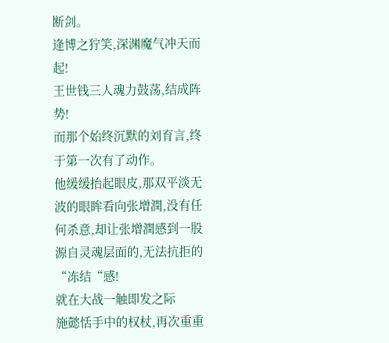断剑。
逄博之狞笑,深渊魔气冲天而起!
王世钱三人魂力鼓荡,结成阵势!
而那个始终沉默的刘育言,终于第一次有了动作。
他缓缓抬起眼皮,那双平淡无波的眼眸看向张增潤,没有任何杀意,却让张增潤感到一股源自灵魂层面的,无法抗拒的“冻结“感!
就在大战一触即发之际
施懿恬手中的权杖,再次重重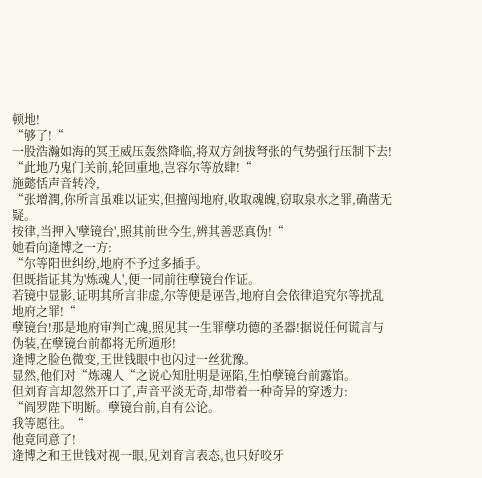顿地!
“够了!“
一股浩瀚如海的冥王威压轰然降临,将双方剑拔弩张的气势强行压制下去!
“此地乃鬼门关前,轮回重地,岂容尔等放肆!“
施懿恬声音转冷,
“张增潤,你所言虽难以证实,但擅闯地府,收取魂魄,窃取泉水之罪,确凿无疑。
按律,当押入'孽镜台',照其前世今生,辨其善恶真伪!“
她看向逄博之一方:
“尔等阳世纠纷,地府不予过多插手。
但既指证其为'炼魂人',便一同前往孽镜台作证。
若镜中显影,证明其所言非虚,尔等便是诬告,地府自会依律追究尔等扰乱地府之罪!“
孽镜台!那是地府审判亡魂,照见其一生罪孽功德的圣器!据说任何谎言与伪装,在孽镜台前都将无所遁形!
逄博之脸色微变,王世钱眼中也闪过一丝犹豫。
显然,他们对“炼魂人“之说心知肚明是诬陷,生怕孽镜台前露馅。
但刘育言却忽然开口了,声音平淡无奇,却带着一种奇异的穿透力:
“阎罗陛下明断。孽镜台前,自有公论。
我等愿往。“
他竟同意了!
逄博之和王世钱对视一眼,见刘育言表态,也只好咬牙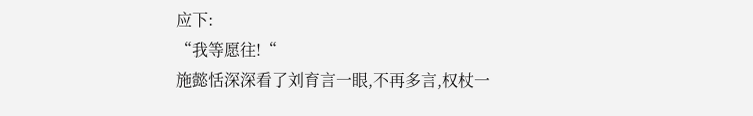应下:
“我等愿往!“
施懿恬深深看了刘育言一眼,不再多言,权杖一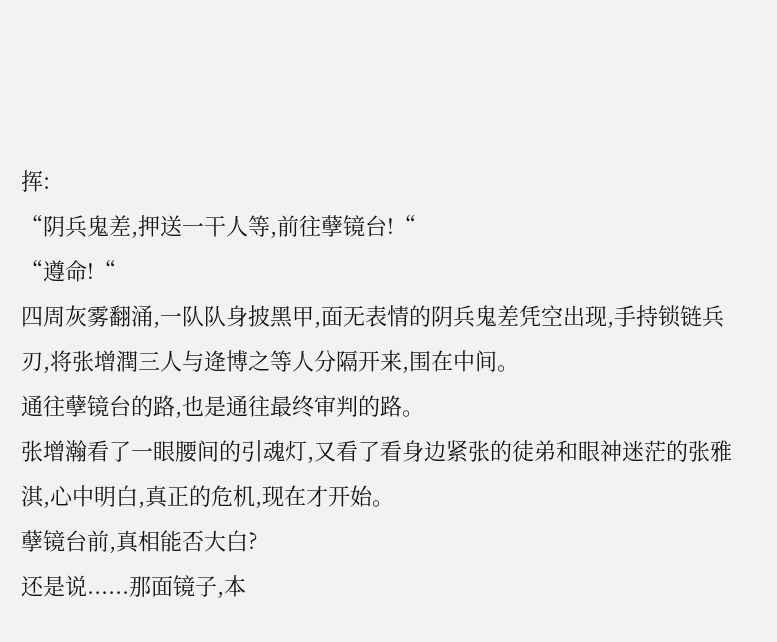挥:
“阴兵鬼差,押送一干人等,前往孽镜台!“
“遵命!“
四周灰雾翻涌,一队队身披黑甲,面无表情的阴兵鬼差凭空出现,手持锁链兵刃,将张增潤三人与逄博之等人分隔开来,围在中间。
通往孽镜台的路,也是通往最终审判的路。
张增瀚看了一眼腰间的引魂灯,又看了看身边紧张的徒弟和眼神迷茫的张雅淇,心中明白,真正的危机,现在才开始。
孽镜台前,真相能否大白?
还是说......那面镜子,本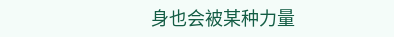身也会被某种力量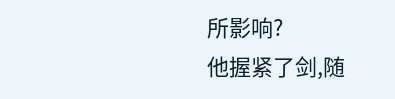所影响?
他握紧了剑,随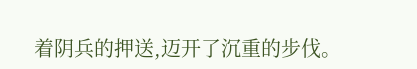着阴兵的押送,迈开了沉重的步伐。